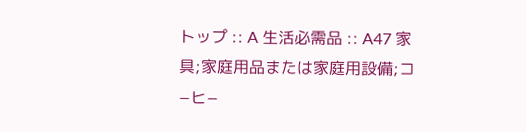トップ :: A 生活必需品 :: A47 家具;家庭用品または家庭用設備;コ−ヒ−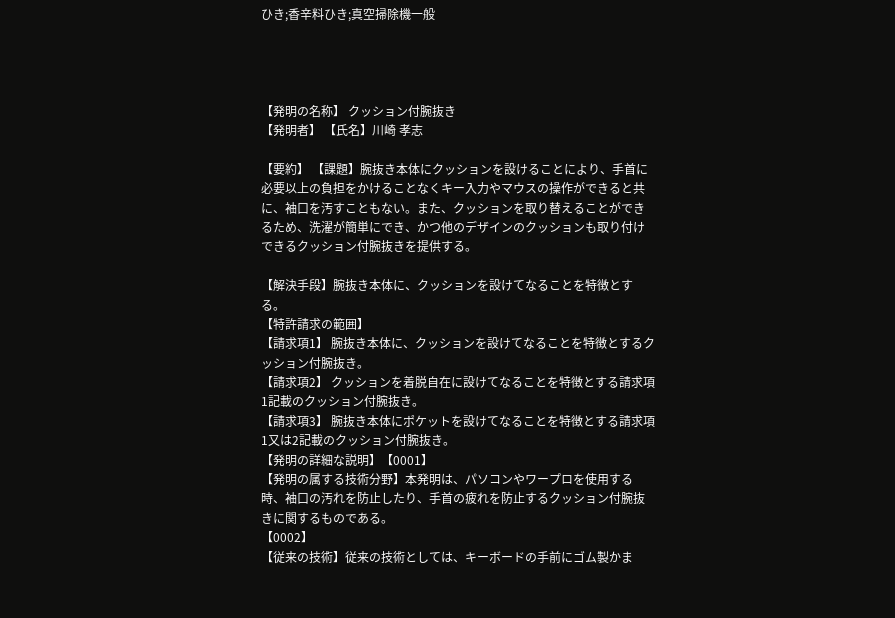ひき;香辛料ひき;真空掃除機一般




【発明の名称】 クッション付腕抜き
【発明者】 【氏名】川崎 孝志

【要約】 【課題】腕抜き本体にクッションを設けることにより、手首に必要以上の負担をかけることなくキー入力やマウスの操作ができると共に、袖口を汚すこともない。また、クッションを取り替えることができるため、洗濯が簡単にでき、かつ他のデザインのクッションも取り付けできるクッション付腕抜きを提供する。

【解決手段】腕抜き本体に、クッションを設けてなることを特徴とする。
【特許請求の範囲】
【請求項1】 腕抜き本体に、クッションを設けてなることを特徴とするクッション付腕抜き。
【請求項2】 クッションを着脱自在に設けてなることを特徴とする請求項1記載のクッション付腕抜き。
【請求項3】 腕抜き本体にポケットを設けてなることを特徴とする請求項1又は2記載のクッション付腕抜き。
【発明の詳細な説明】【0001】
【発明の属する技術分野】本発明は、パソコンやワープロを使用する時、袖口の汚れを防止したり、手首の疲れを防止するクッション付腕抜きに関するものである。
【0002】
【従来の技術】従来の技術としては、キーボードの手前にゴム製かま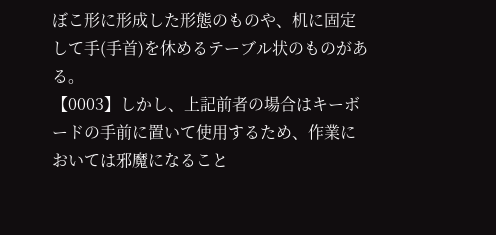ぼこ形に形成した形態のものや、机に固定して手(手首)を休めるテーブル状のものがある。
【0003】しかし、上記前者の場合はキーボードの手前に置いて使用するため、作業においては邪魔になること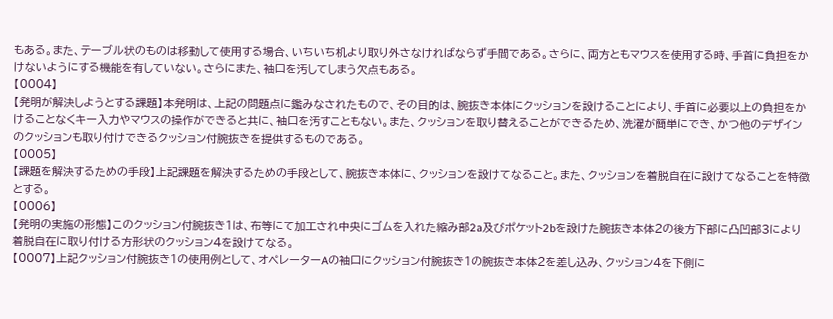もある。また、テーブル状のものは移動して使用する場合、いちいち机より取り外さなければならず手間である。さらに、両方ともマウスを使用する時、手首に負担をかけないようにする機能を有していない。さらにまた、袖口を汚してしまう欠点もある。
【0004】
【発明が解決しようとする課題】本発明は、上記の問題点に鑑みなされたもので、その目的は、腕抜き本体にクッションを設けることにより、手首に必要以上の負担をかけることなくキー入力やマウスの操作ができると共に、袖口を汚すこともない。また、クッションを取り替えることができるため、洗濯が簡単にでき、かつ他のデザインのクッションも取り付けできるクッション付腕抜きを提供するものである。
【0005】
【課題を解決するための手段】上記課題を解決するための手段として、腕抜き本体に、クッションを設けてなること。また、クッションを着脱自在に設けてなることを特徴とする。
【0006】
【発明の実施の形態】このクッション付腕抜き1は、布等にて加工され中央にゴムを入れた縮み部2a及びポケット2bを設けた腕抜き本体2の後方下部に凸凹部3により着脱自在に取り付ける方形状のクッション4を設けてなる。
【0007】上記クッション付腕抜き1の使用例として、オペレーターAの袖口にクッション付腕抜き1の腕抜き本体2を差し込み、クッション4を下側に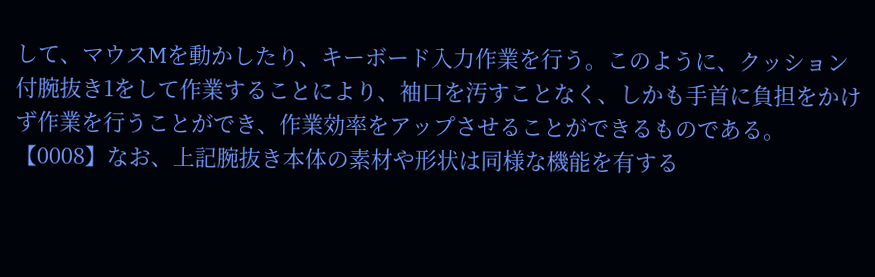して、マウスMを動かしたり、キーボード入力作業を行う。このように、クッション付腕抜き1をして作業することにより、袖口を汚すことなく、しかも手首に負担をかけず作業を行うことができ、作業効率をアップさせることができるものである。
【0008】なお、上記腕抜き本体の素材や形状は同様な機能を有する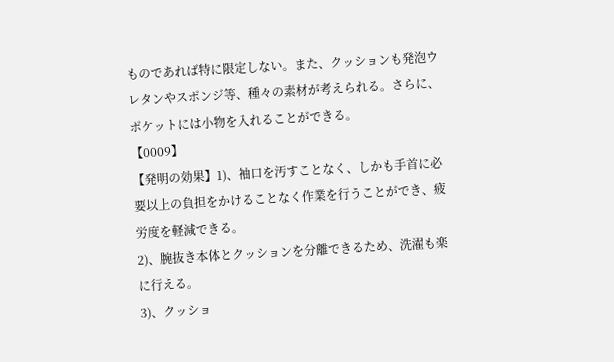ものであれば特に限定しない。また、クッションも発泡ウレタンやスポンジ等、種々の素材が考えられる。さらに、ポケットには小物を入れることができる。
【0009】
【発明の効果】1)、袖口を汚すことなく、しかも手首に必要以上の負担をかけることなく作業を行うことができ、疲労度を軽減できる。
2)、腕抜き本体とクッションを分離できるため、洗濯も楽に行える。
3)、クッショ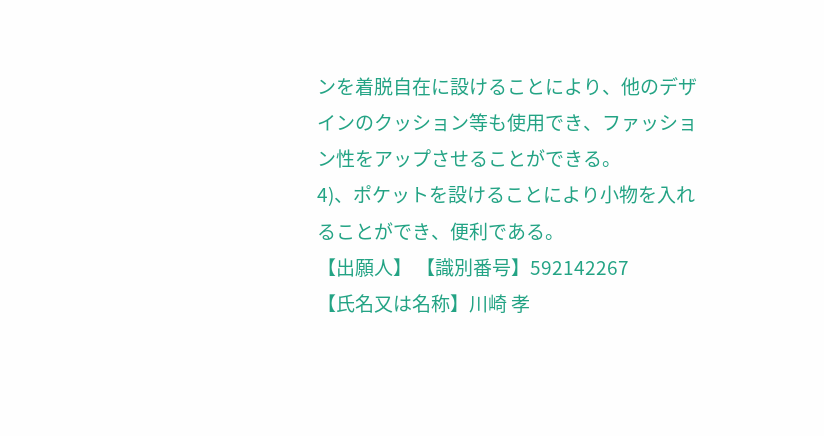ンを着脱自在に設けることにより、他のデザインのクッション等も使用でき、ファッション性をアップさせることができる。
4)、ポケットを設けることにより小物を入れることができ、便利である。
【出願人】 【識別番号】592142267
【氏名又は名称】川崎 孝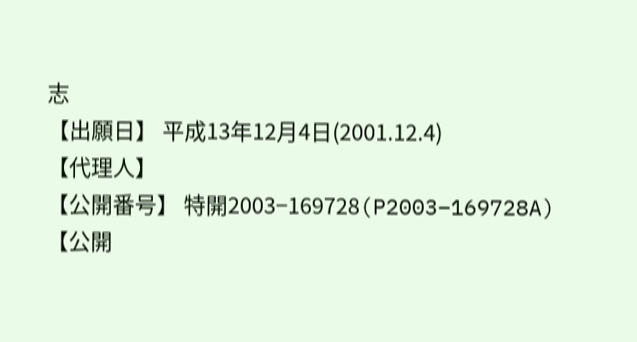志
【出願日】 平成13年12月4日(2001.12.4)
【代理人】
【公開番号】 特開2003−169728(P2003−169728A)
【公開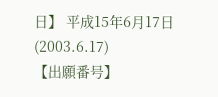日】 平成15年6月17日(2003.6.17)
【出願番号】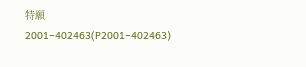特願2001−402463(P2001−402463)